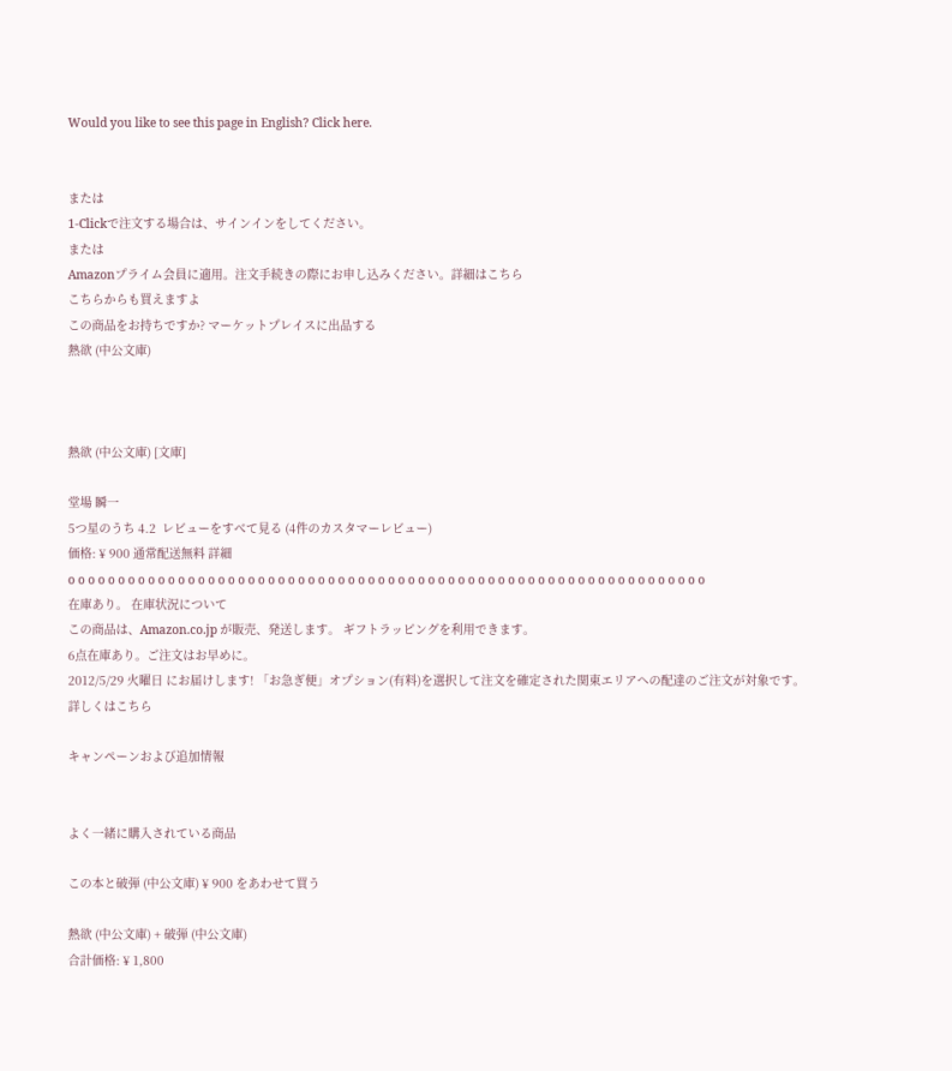Would you like to see this page in English? Click here.


または
1-Clickで注文する場合は、サインインをしてください。
または
Amazonプライム会員に適用。注文手続きの際にお申し込みください。詳細はこちら
こちらからも買えますよ
この商品をお持ちですか? マーケットプレイスに出品する
熱欲 (中公文庫)



熱欲 (中公文庫) [文庫]

堂場 瞬一
5つ星のうち 4.2  レビューをすべて見る (4件のカスタマーレビュー)
価格: ¥ 900 通常配送無料 詳細
o o o o o o o o o o o o o o o o o o o o o o o o o o o o o o o o o o o o o o o o o o o o o o o o o o o o o o o o o o o o o o o o
在庫あり。 在庫状況について
この商品は、Amazon.co.jp が販売、発送します。 ギフトラッピングを利用できます。
6点在庫あり。ご注文はお早めに。
2012/5/29 火曜日 にお届けします! 「お急ぎ便」オプション(有料)を選択して注文を確定された関東エリアへの配達のご注文が対象です。詳しくはこちら

キャンペーンおよび追加情報


よく一緒に購入されている商品

この本と破弾 (中公文庫) ¥ 900 をあわせて買う

熱欲 (中公文庫) + 破弾 (中公文庫)
合計価格: ¥ 1,800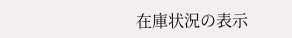在庫状況の表示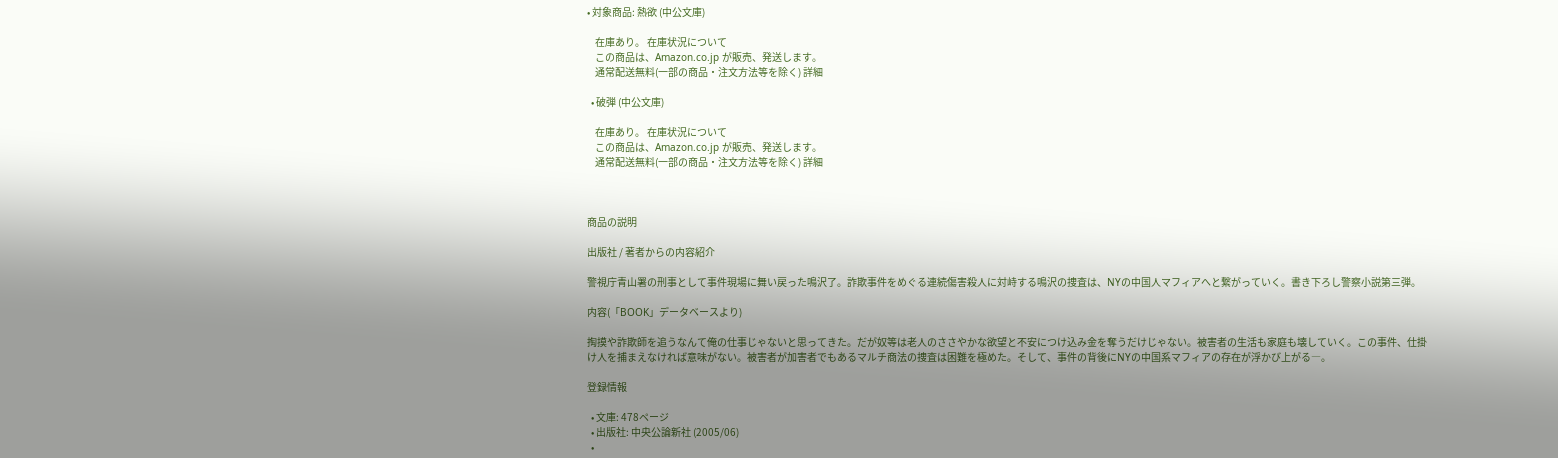• 対象商品: 熱欲 (中公文庫)

    在庫あり。 在庫状況について
    この商品は、Amazon.co.jp が販売、発送します。
    通常配送無料(一部の商品・注文方法等を除く) 詳細

  • 破弾 (中公文庫)

    在庫あり。 在庫状況について
    この商品は、Amazon.co.jp が販売、発送します。
    通常配送無料(一部の商品・注文方法等を除く) 詳細



商品の説明

出版社 / 著者からの内容紹介

警視庁青山署の刑事として事件現場に舞い戻った鳴沢了。詐欺事件をめぐる連続傷害殺人に対峙する鳴沢の捜査は、NYの中国人マフィアへと繋がっていく。書き下ろし警察小説第三弾。

内容(「BOOK」データベースより)

掏摸や詐欺師を追うなんて俺の仕事じゃないと思ってきた。だが奴等は老人のささやかな欲望と不安につけ込み金を奪うだけじゃない。被害者の生活も家庭も壊していく。この事件、仕掛け人を捕まえなければ意味がない。被害者が加害者でもあるマルチ商法の捜査は困難を極めた。そして、事件の背後にNYの中国系マフィアの存在が浮かび上がる―。

登録情報

  • 文庫: 478ページ
  • 出版社: 中央公論新社 (2005/06)
  •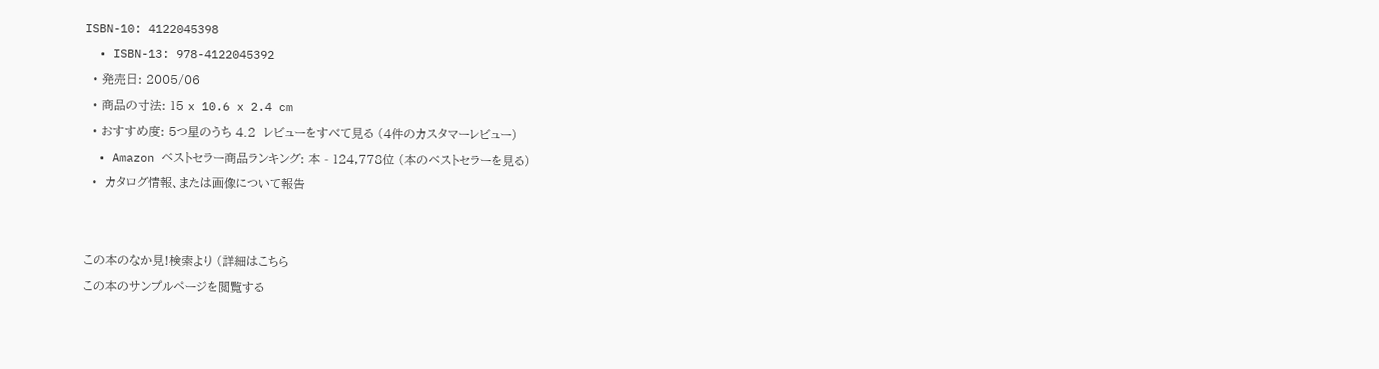ISBN-10: 4122045398
  • ISBN-13: 978-4122045392
  • 発売日: 2005/06
  • 商品の寸法: 15 x 10.6 x 2.4 cm
  • おすすめ度: 5つ星のうち 4.2  レビューをすべて見る (4件のカスタマーレビュー)
  • Amazon ベストセラー商品ランキング: 本 - 124,778位 (本のベストセラーを見る)
  •  カタログ情報、または画像について報告


この本のなか見!検索より (詳細はこちら
この本のサンプルページを閲覧する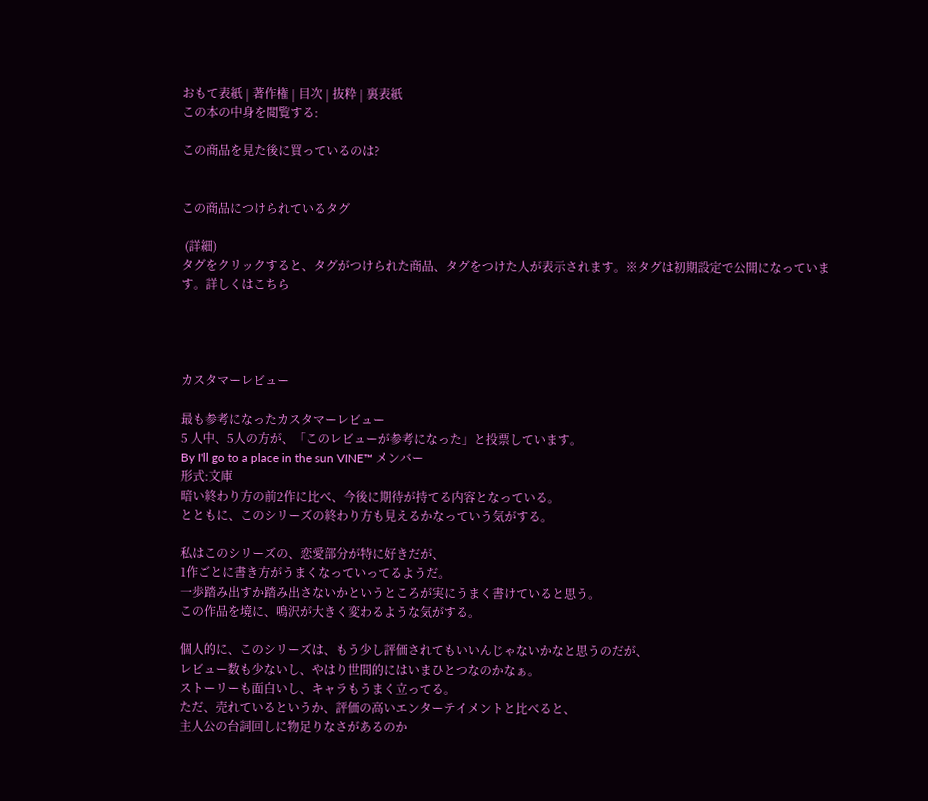おもて表紙 | 著作権 | 目次 | 抜粋 | 裏表紙
この本の中身を閲覧する:

この商品を見た後に買っているのは?


この商品につけられているタグ

 (詳細)
タグをクリックすると、タグがつけられた商品、タグをつけた人が表示されます。※タグは初期設定で公開になっています。詳しくはこちら




カスタマーレビュー

最も参考になったカスタマーレビュー
5 人中、5人の方が、「このレビューが参考になった」と投票しています。
By I'll go to a place in the sun VINE™ メンバー
形式:文庫
暗い終わり方の前2作に比べ、今後に期待が持てる内容となっている。
とともに、このシリーズの終わり方も見えるかなっていう気がする。

私はこのシリーズの、恋愛部分が特に好きだが、
1作ごとに書き方がうまくなっていってるようだ。
一歩踏み出すか踏み出さないかというところが実にうまく書けていると思う。
この作品を境に、鳴沢が大きく変わるような気がする。

個人的に、このシリーズは、もう少し評価されてもいいんじゃないかなと思うのだが、
レビュー数も少ないし、やはり世間的にはいまひとつなのかなぁ。
ストーリーも面白いし、キャラもうまく立ってる。
ただ、売れているというか、評価の高いエンターテイメントと比べると、
主人公の台詞回しに物足りなさがあるのか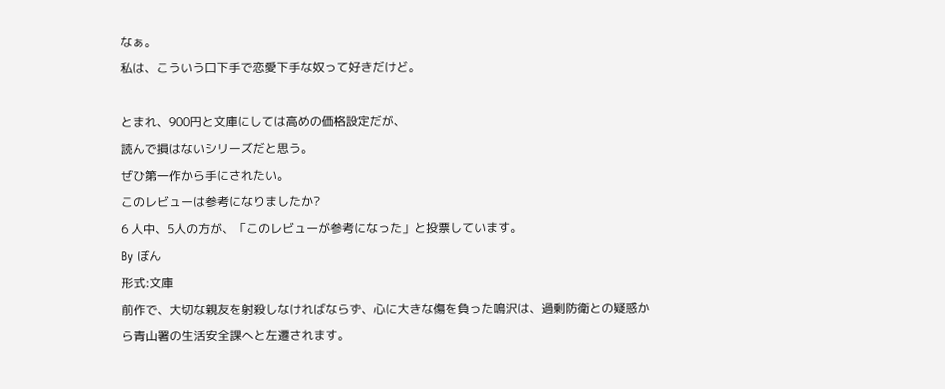なぁ。
私は、こういう口下手で恋愛下手な奴って好きだけど。

とまれ、900円と文庫にしては高めの価格設定だが、
読んで損はないシリーズだと思う。
ぜひ第一作から手にされたい。
このレビューは参考になりましたか?
6 人中、5人の方が、「このレビューが参考になった」と投票しています。
By ぼん
形式:文庫
前作で、大切な親友を射殺しなければならず、心に大きな傷を負った鳴沢は、過剰防衛との疑惑から青山署の生活安全課へと左遷されます。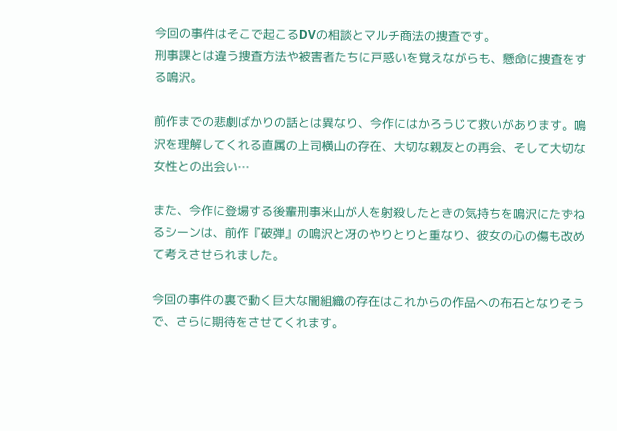今回の事件はそこで起こるDVの相談とマルチ商法の捜査です。
刑事課とは違う捜査方法や被害者たちに戸惑いを覚えながらも、懸命に捜査をする鳴沢。

前作までの悲劇ばかりの話とは異なり、今作にはかろうじて救いがあります。鳴沢を理解してくれる直属の上司横山の存在、大切な親友との再会、そして大切な女性との出会い…

また、今作に登場する後輩刑事米山が人を射殺したときの気持ちを鳴沢にたずねるシーンは、前作『破弾』の鳴沢と冴のやりとりと重なり、彼女の心の傷も改めて考えさせられました。

今回の事件の裏で動く巨大な闇組織の存在はこれからの作品への布石となりそうで、さらに期待をさせてくれます。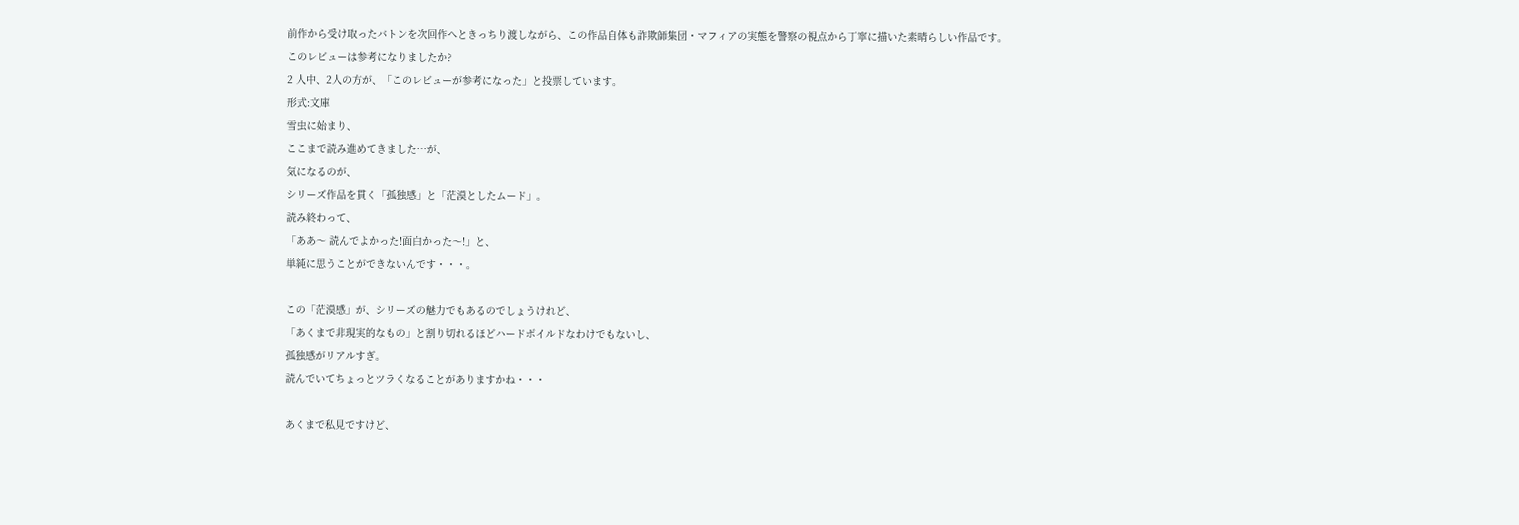前作から受け取ったバトンを次回作へときっちり渡しながら、この作品自体も詐欺師集団・マフィアの実態を警察の視点から丁寧に描いた素晴らしい作品です。
このレビューは参考になりましたか?
2 人中、2人の方が、「このレビューが参考になった」と投票しています。
形式:文庫
雪虫に始まり、
ここまで読み進めてきました…が、
気になるのが、
シリーズ作品を貫く「孤独感」と「茫漠としたムード」。
読み終わって、
「ああ〜 読んでよかった!面白かった〜!」と、
単純に思うことができないんです・・・。

この「茫漠感」が、シリーズの魅力でもあるのでしょうけれど、
「あくまで非現実的なもの」と割り切れるほどハードボイルドなわけでもないし、
孤独感がリアルすぎ。
読んでいてちょっとツラくなることがありますかね・・・

あくまで私見ですけど、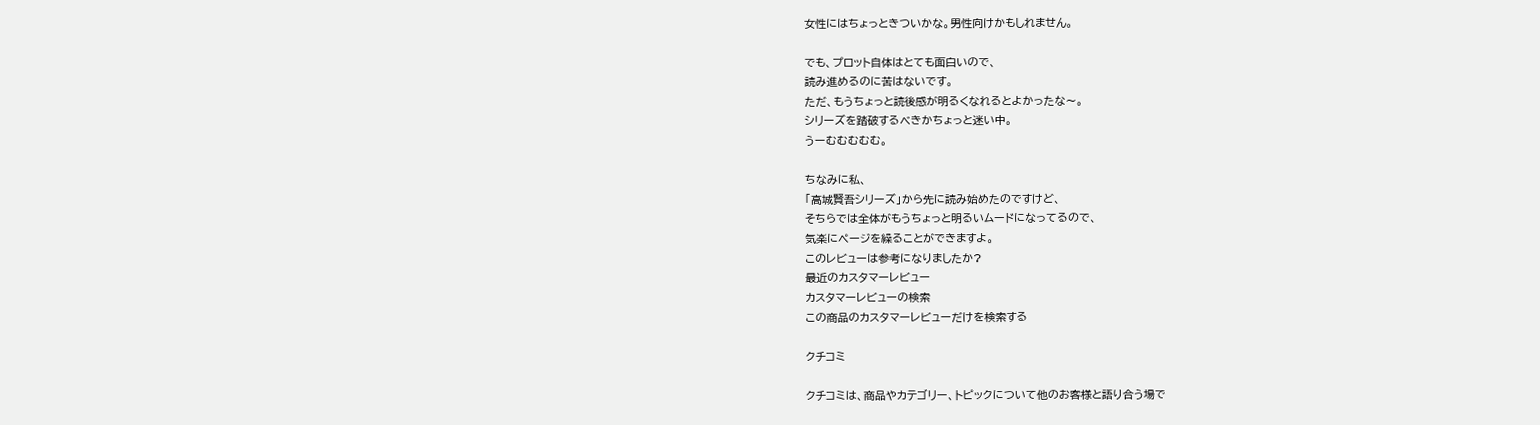女性にはちょっときついかな。男性向けかもしれません。

でも、プロット自体はとても面白いので、
読み進めるのに苦はないです。
ただ、もうちょっと読後感が明るくなれるとよかったな〜。
シリーズを踏破するべきかちょっと迷い中。
うーむむむむむ。

ちなみに私、
「高城賢吾シリーズ」から先に読み始めたのですけど、
そちらでは全体がもうちょっと明るいムードになってるので、
気楽にページを繰ることができますよ。
このレビューは参考になりましたか?
最近のカスタマーレビュー
カスタマーレビューの検索
この商品のカスタマーレビューだけを検索する

クチコミ

クチコミは、商品やカテゴリー、トピックについて他のお客様と語り合う場で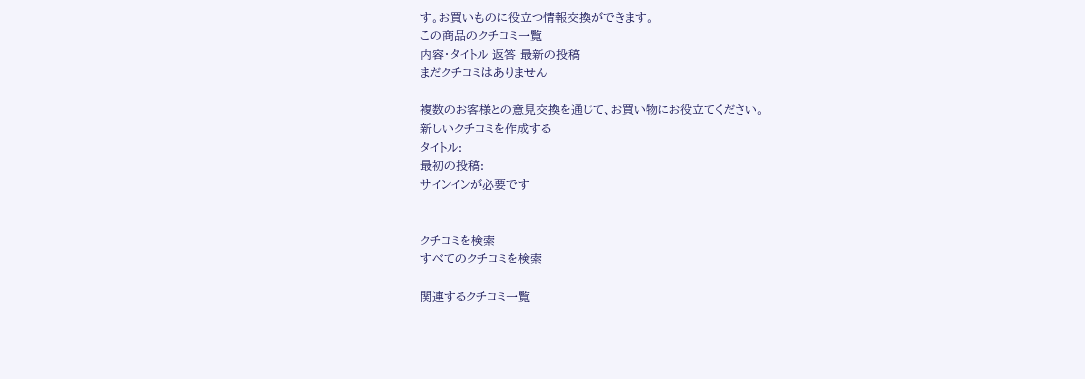す。お買いものに役立つ情報交換ができます。
この商品のクチコミ一覧
内容・タイトル 返答 最新の投稿
まだクチコミはありません

複数のお客様との意見交換を通じて、お買い物にお役立てください。
新しいクチコミを作成する
タイトル:
最初の投稿:
サインインが必要です


クチコミを検索
すべてのクチコミを検索

関連するクチコミ一覧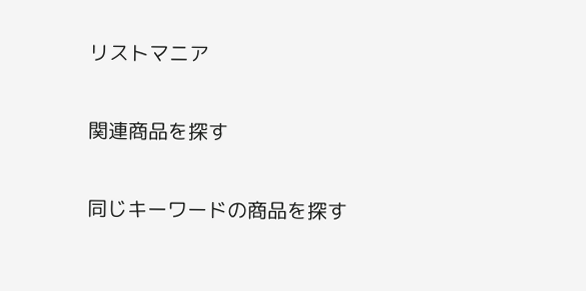リストマニア


関連商品を探す


同じキーワードの商品を探す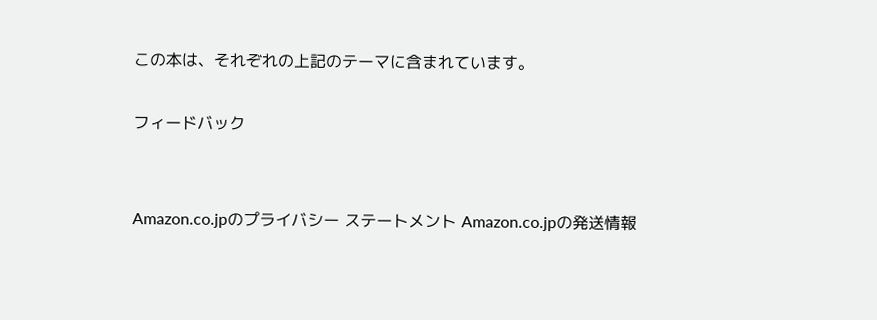この本は、それぞれの上記のテーマに含まれています。

フィードバック


Amazon.co.jpのプライバシー ステートメント Amazon.co.jpの発送情報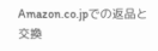Amazon.co.jpでの返品と交換